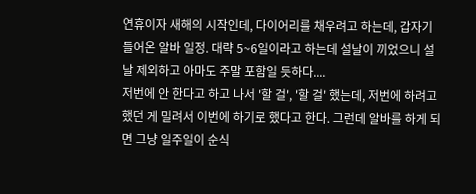연휴이자 새해의 시작인데, 다이어리를 채우려고 하는데, 갑자기 들어온 알바 일정. 대략 5~6일이라고 하는데 설날이 끼었으니 설날 제외하고 아마도 주말 포함일 듯하다....
저번에 안 한다고 하고 나서 '할 걸', '할 걸' 했는데, 저번에 하려고 했던 게 밀려서 이번에 하기로 했다고 한다. 그런데 알바를 하게 되면 그냥 일주일이 순식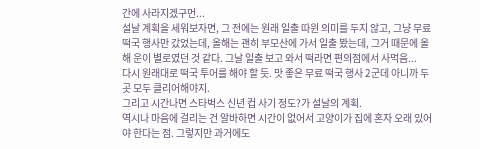간에 사라지겠구먼...
설날 계획을 세워보자면, 그 전에는 원래 일출 따윈 의미를 두지 않고, 그냥 무료 떡국 행사만 갔었는데, 올해는 괜히 부모산에 가서 일출 봤는데, 그거 때문에 올해 운이 별로였던 것 같다. 그날 일출 보고 와서 떡라면 편의점에서 사먹음...
다시 원래대로 떡국 투어를 해야 할 듯. 맛 좋은 무료 떡국 행사 2군데 아니까 두 곳 모두 클리어해야지.
그리고 시간나면 스타벅스 신년 컵 사기 정도?가 설날의 계획.
역시나 마음에 걸리는 건 알바하면 시간이 없어서 고양이가 집에 혼자 오래 있어야 한다는 점. 그렇지만 과거에도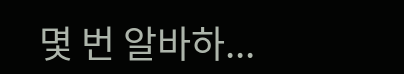몇 번 알바하...